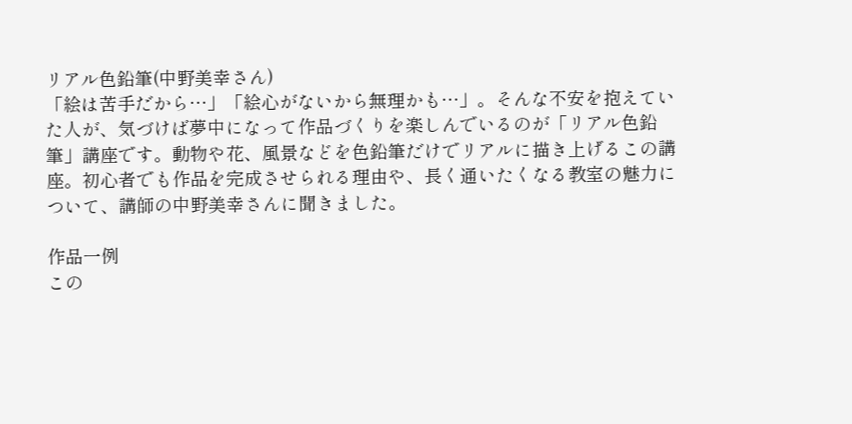リアル色鉛筆(中野美幸さん)
「絵は苦手だから…」「絵心がないから無理かも…」。そんな不安を抱えていた人が、気づけば夢中になって作品づくりを楽しんでいるのが「リアル色鉛筆」講座です。動物や花、風景などを色鉛筆だけでリアルに描き上げるこの講座。初心者でも作品を完成させられる理由や、長く通いたくなる教室の魅力について、講師の中野美幸さんに聞きました。

作品一例
この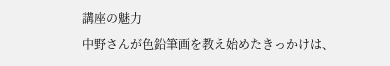講座の魅力
中野さんが色鉛筆画を教え始めたきっかけは、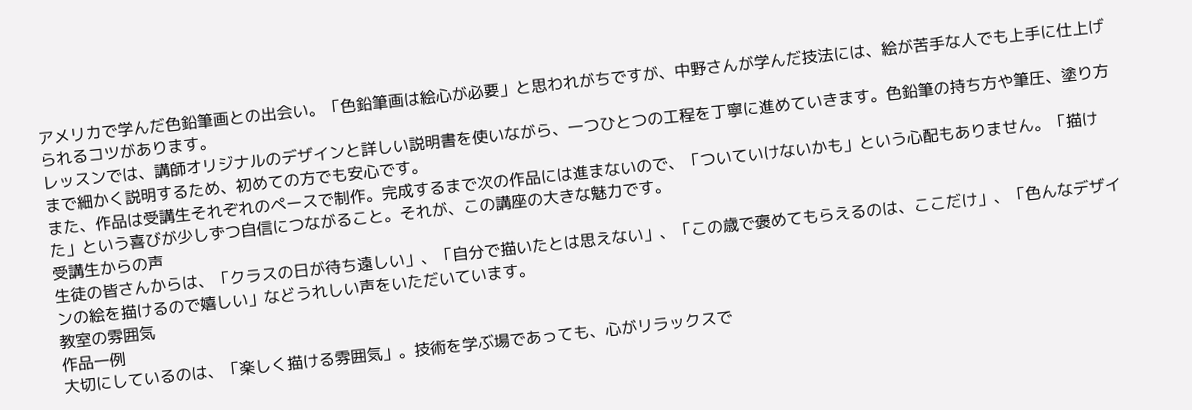アメリカで学んだ色鉛筆画との出会い。「色鉛筆画は絵心が必要」と思われがちですが、中野さんが学んだ技法には、絵が苦手な人でも上手に仕上げられるコツがあります。
レッスンでは、講師オリジナルのデザインと詳しい説明書を使いながら、一つひとつの工程を丁寧に進めていきます。色鉛筆の持ち方や筆圧、塗り方まで細かく説明するため、初めての方でも安心です。
また、作品は受講生それぞれのペースで制作。完成するまで次の作品には進まないので、「ついていけないかも」という心配もありません。「描けた」という喜びが少しずつ自信につながること。それが、この講座の大きな魅力です。
受講生からの声
生徒の皆さんからは、「クラスの日が待ち遠しい」、「自分で描いたとは思えない」、「この歳で褒めてもらえるのは、ここだけ」、「色んなデザインの絵を描けるので嬉しい」などうれしい声をいただいています。
教室の雰囲気
作品一例
大切にしているのは、「楽しく描ける雰囲気」。技術を学ぶ場であっても、心がリラックスで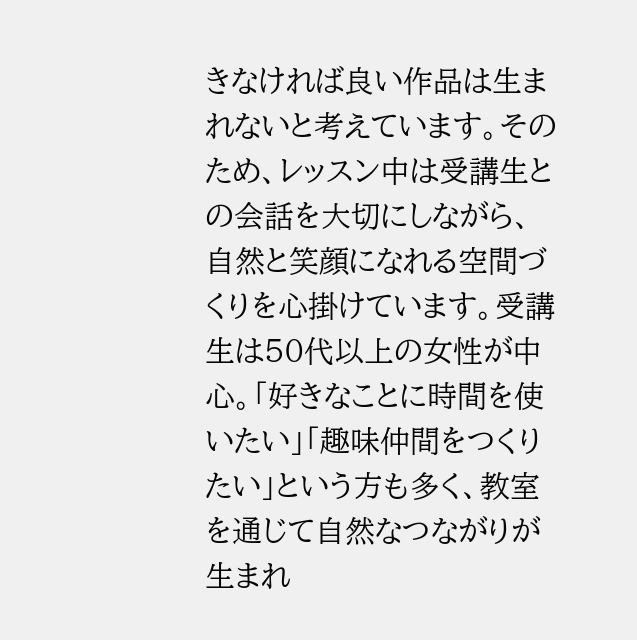きなければ良い作品は生まれないと考えています。そのため、レッスン中は受講生との会話を大切にしながら、自然と笑顔になれる空間づくりを心掛けています。受講生は50代以上の女性が中心。「好きなことに時間を使いたい」「趣味仲間をつくりたい」という方も多く、教室を通じて自然なつながりが生まれ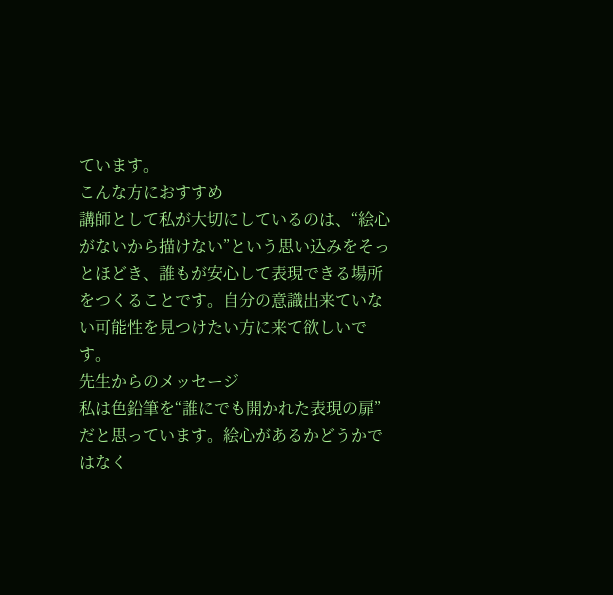ています。
こんな方におすすめ
講師として私が大切にしているのは、“絵心がないから描けない”という思い込みをそっとほどき、誰もが安心して表現できる場所をつくることです。自分の意識出来ていない可能性を見つけたい方に来て欲しいです。
先生からのメッセージ
私は色鉛筆を“誰にでも開かれた表現の扉”だと思っています。絵心があるかどうかではなく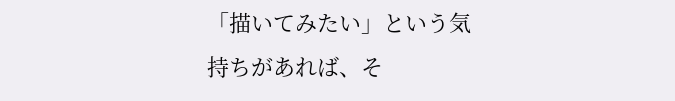「描いてみたい」という気持ちがあれば、そ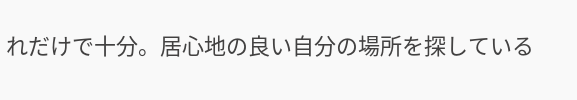れだけで十分。居心地の良い自分の場所を探している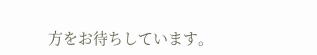方をお待ちしています。